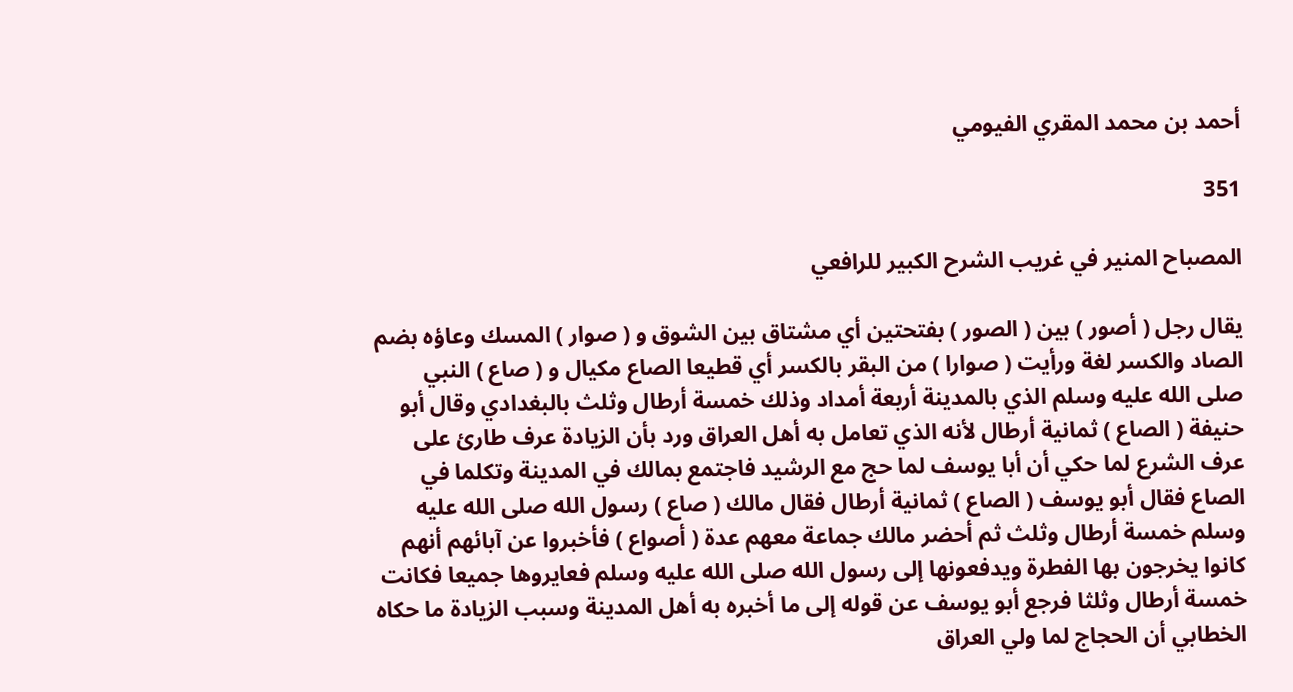أحمد بن محمد المقري الفيومي

351

المصباح المنير في غريب الشرح الكبير للرافعي

يقال رجل ( أصور ) بين ( الصور ) بفتحتين أي مشتاق بين الشوق و ( صوار ) المسك وعاؤه بضم الصاد والكسر لغة ورأيت ( صوارا ) من البقر بالكسر أي قطيعا الصاع مكيال و ( صاع ) النبي صلى الله عليه وسلم الذي بالمدينة أربعة أمداد وذلك خمسة أرطال وثلث بالبغدادي وقال أبو حنيفة ( الصاع ) ثمانية أرطال لأنه الذي تعامل به أهل العراق ورد بأن الزيادة عرف طارئ على عرف الشرع لما حكي أن أبا يوسف لما حج مع الرشيد فاجتمع بمالك في المدينة وتكلما في الصاع فقال أبو يوسف ( الصاع ) ثمانية أرطال فقال مالك ( صاع ) رسول الله صلى الله عليه وسلم خمسة أرطال وثلث ثم أحضر مالك جماعة معهم عدة ( أصواع ) فأخبروا عن آبائهم أنهم كانوا يخرجون بها الفطرة ويدفعونها إلى رسول الله صلى الله عليه وسلم فعايروها جميعا فكانت خمسة أرطال وثلثا فرجع أبو يوسف عن قوله إلى ما أخبره به أهل المدينة وسبب الزيادة ما حكاه الخطابي أن الحجاج لما ولي العراق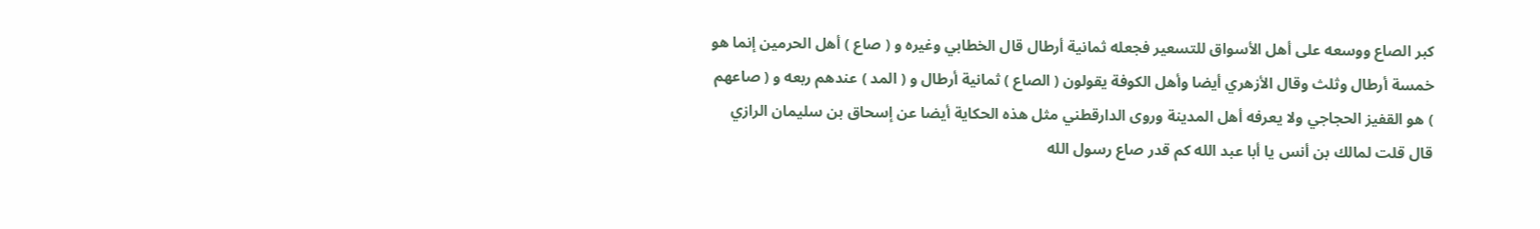كبر الصاع ووسعه على أهل الأسواق للتسعير فجعله ثمانية أرطال قال الخطابي وغيره و ( صاع ) أهل الحرمين إنما هو خمسة أرطال وثلث وقال الأزهري أيضا وأهل الكوفة يقولون ( الصاع ) ثمانية أرطال و ( المد ) عندهم ربعه و ( صاعهم ) هو القفيز الحجاجي ولا يعرفه أهل المدينة وروى الدارقطني مثل هذه الحكاية أيضا عن إسحاق بن سليمان الرازي قال قلت لمالك بن أنس يا أبا عبد الله كم قدر صاع رسول الله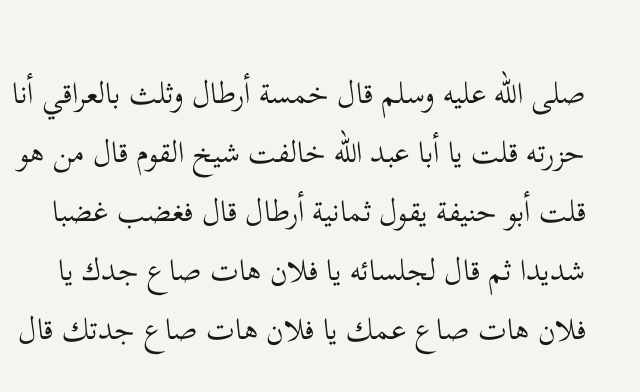صلى الله عليه وسلم قال خمسة أرطال وثلث بالعراقي أنا حزرته قلت يا أبا عبد الله خالفت شيخ القوم قال من هو قلت أبو حنيفة يقول ثمانية أرطال قال فغضب غضبا شديدا ثم قال لجلسائه يا فلان هات صاع جدك يا فلان هات صاع عمك يا فلان هات صاع جدتك قال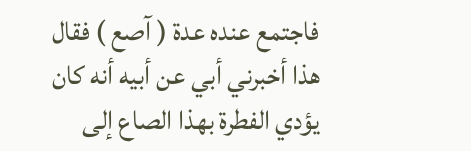فاجتمع عنده عدة ( آصع ) فقال هذا أخبرني أبي عن أبيه أنه كان يؤدي الفطرة بهذا الصاع إلى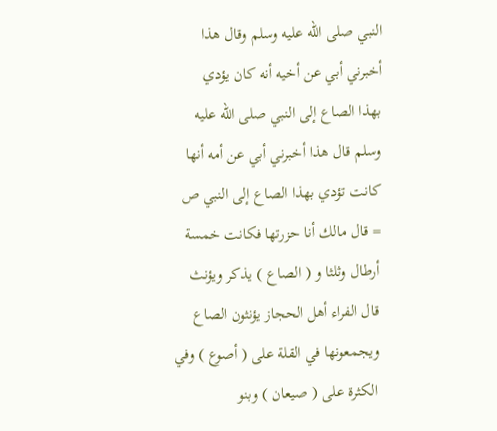النبي صلى الله عليه وسلم وقال هذا أخبرني أبي عن أخيه أنه كان يؤدي بهذا الصاع إلى النبي صلى الله عليه وسلم قال هذا أخبرني أبي عن أمه أنها كانت تؤدي بهذا الصاع إلى النبي ص = قال مالك أنا حزرتها فكانت خمسة أرطال وثلثا و ( الصاع ) يذكر ويؤنث قال الفراء أهل الحجاز يؤنثون الصاع ويجمعونها في القلة على ( أصوع ) وفي الكثرة على ( صيعان ) وبنو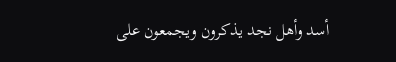أسد وأهل نجد يذكرون ويجمعون على